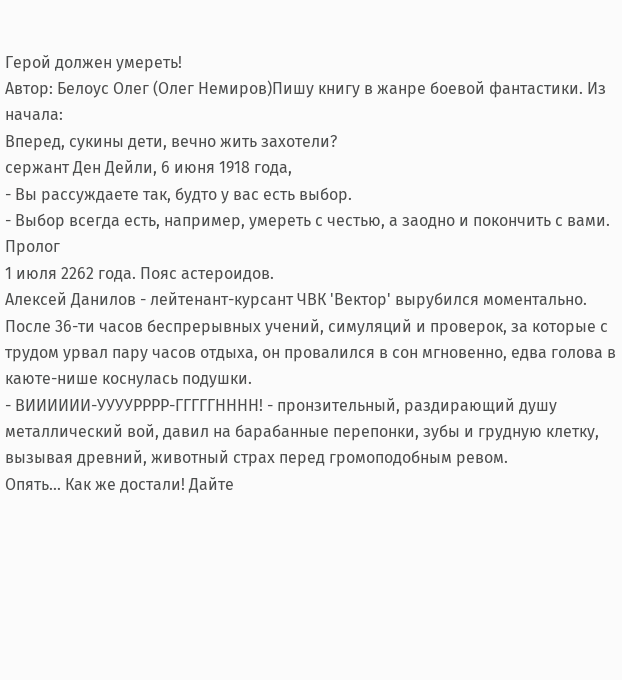Герой должен умереть!
Автор: Белоус Олег (Олег Немиров)Пишу книгу в жанре боевой фантастики. Из начала:
Вперед, сукины дети, вечно жить захотели?
сержант Ден Дейли, 6 июня 1918 года,
- Вы рассуждаете так, будто у вас есть выбор.
- Выбор всегда есть, например, умереть с честью, а заодно и покончить с вами.
Пролог
1 июля 2262 года. Пояс астероидов.
Алексей Данилов - лейтенант-курсант ЧВК 'Вектор' вырубился моментально. После 36-ти часов беспрерывных учений, симуляций и проверок, за которые с трудом урвал пару часов отдыха, он провалился в сон мгновенно, едва голова в каюте-нише коснулась подушки.
- ВИИИИИИ-УУУУРРРР-ГГГГГНННН! - пронзительный, раздирающий душу металлический вой, давил на барабанные перепонки, зубы и грудную клетку, вызывая древний, животный страх перед громоподобным ревом.
Опять... Как же достали! Дайте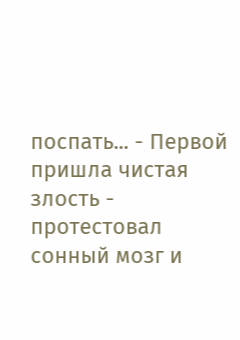поспать... - Первой пришла чистая злость - протестовал сонный мозг и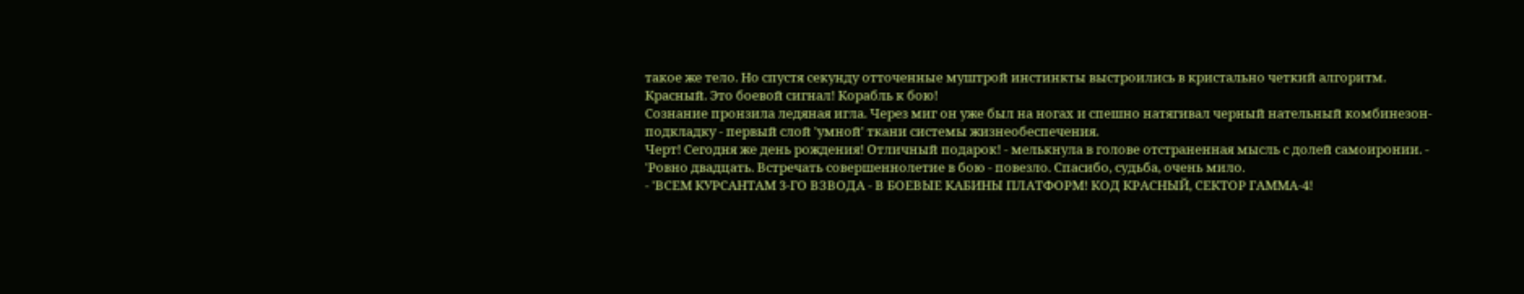такое же тело. Но спустя секунду отточенные муштрой инстинкты выстроились в кристально четкий алгоритм.
Красный. Это боевой сигнал! Корабль к бою!
Сознание пронзила ледяная игла. Через миг он уже был на ногах и спешно натягивал черный нательный комбинезон-подкладку - первый слой 'умной' ткани системы жизнеобеспечения.
Черт! Сегодня же день рождения! Отличный подарок! - мелькнула в голове отстраненная мысль с долей самоиронии. - 'Ровно двадцать. Встречать совершеннолетие в бою - повезло. Спасибо, судьба, очень мило.
- 'ВСЕМ КУРСАНТАМ 3-ГО ВЗВОДА - В БОЕВЫЕ КАБИНЫ ПЛАТФОРМ! КОД КРАСНЫЙ, СЕКТОР ГАММА-4!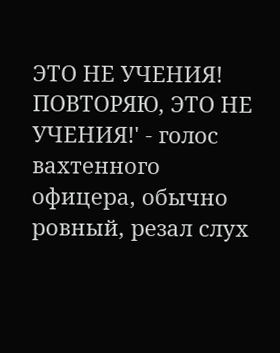ЭТО НЕ УЧЕНИЯ! ПОВТОРЯЮ, ЭТО НЕ УЧЕНИЯ!' - голос вахтенного офицера, обычно ровный, резал слух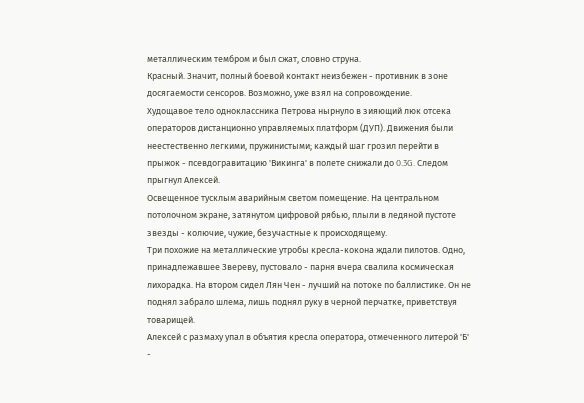металлическим тембром и был сжат, словно струна.
Красный. Значит, полный боевой контакт неизбежен - противник в зоне досягаемости сенсоров. Возможно, уже взял на сопровождение.
Худощавое тело одноклассника Петрова нырнуло в зияющий люк отсека операторов дистанционно управляемых платформ (ДУП). Движения были неестественно легкими, пружинистыми; каждый шаг грозил перейти в прыжок - псевдогравитацию 'Викинга' в полете снижали до 0.3G. Следом прыгнул Алексей.
Освещенное тусклым аварийным светом помещение. На центральном потолочном экране, затянутом цифровой рябью, плыли в ледяной пустоте звезды - колючие, чужие, безучастные к происходящему.
Три похожие на металлические утробы кресла-кокона ждали пилотов. Одно, принадлежавшее Звереву, пустовало - парня вчера свалила космическая лихорадка. На втором сидел Лян Чен - лучший на потоке по баллистике. Он не поднял забрало шлема, лишь поднял руку в черной перчатке, приветствуя товарищей.
Алексей с размаху упал в объятия кресла оператора, отмеченного литерой 'Б' -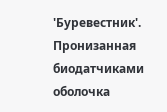'Буревестник'. Пронизанная биодатчиками оболочка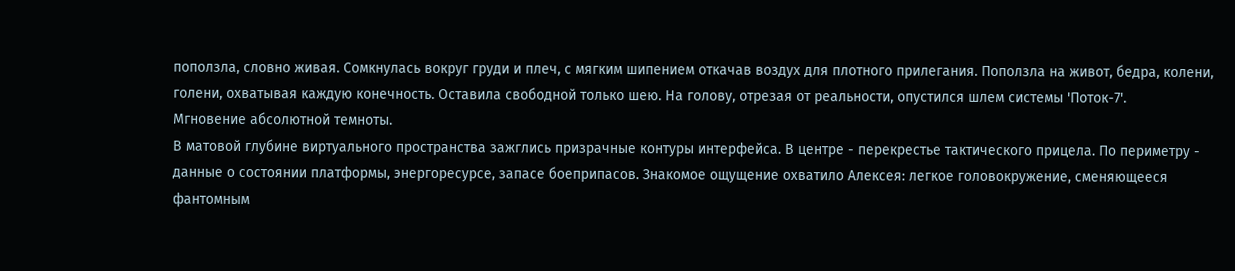поползла, словно живая. Сомкнулась вокруг груди и плеч, с мягким шипением откачав воздух для плотного прилегания. Поползла на живот, бедра, колени, голени, охватывая каждую конечность. Оставила свободной только шею. На голову, отрезая от реальности, опустился шлем системы 'Поток-7'.
Мгновение абсолютной темноты.
В матовой глубине виртуального пространства зажглись призрачные контуры интерфейса. В центре - перекрестье тактического прицела. По периметру - данные о состоянии платформы, энергоресурсе, запасе боеприпасов. Знакомое ощущение охватило Алексея: легкое головокружение, сменяющееся фантомным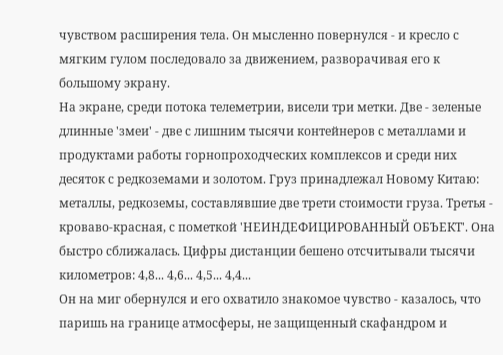чувством расширения тела. Он мысленно повернулся - и кресло с мягким гулом последовало за движением, разворачивая его к большому экрану.
На экране, среди потока телеметрии, висели три метки. Две - зеленые длинные 'змеи' - две с лишним тысячи контейнеров с металлами и продуктами работы горнопроходческих комплексов и среди них десяток с редкоземами и золотом. Груз принадлежал Новому Китаю: металлы, редкоземы, составлявшие две трети стоимости груза. Третья - кроваво-красная, с пометкой 'НЕИНДЕФИЦИРОВАННЫЙ ОБЪЕКТ'. Она быстро сближалась. Цифры дистанции бешено отсчитывали тысячи километров: 4,8... 4,6... 4,5... 4,4...
Он на миг обернулся и его охватило знакомое чувство - казалось, что паришь на границе атмосферы, не защищенный скафандром и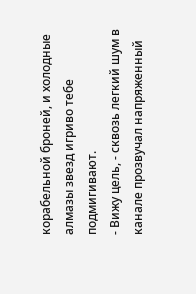корабельной броней, и холодные алмазы звезд игриво тебе подмигивают.
- Вижу цель, - сквозь легкий шум в канале прозвучал напряженный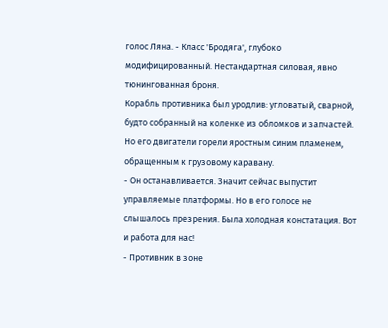голос Ляна. - Класс 'Бродяга', глубоко модифицированный. Нестандартная силовая, явно тюнингованная броня.
Корабль противника был уродлив: угловатый, сварной, будто собранный на коленке из обломков и запчастей. Но его двигатели горели яростным синим пламенем, обращенным к грузовому каравану.
- Он останавливается. Значит сейчас выпустит управляемые платформы. Но в его голосе не слышалось презрения. Была холодная констатация. Вот и работа для нас!
- Противник в зоне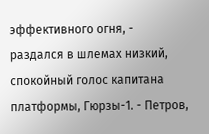эффективного огня, - раздался в шлемах низкий, спокойный голос капитана платформы, Гюрзы-1. - Петров,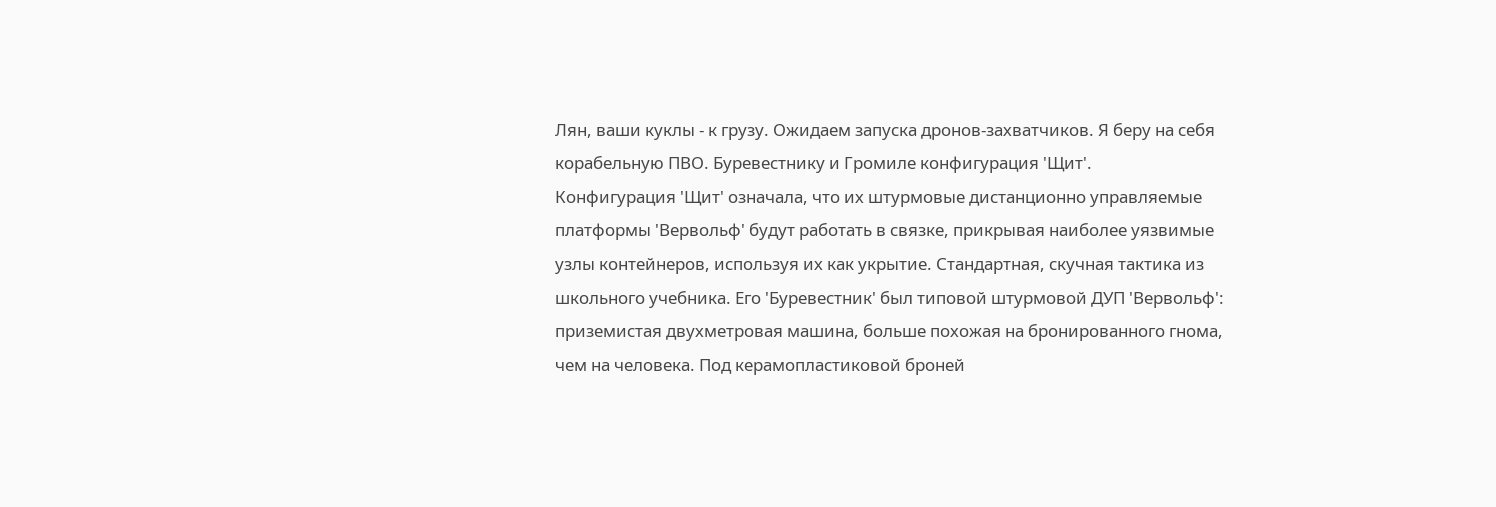Лян, ваши куклы - к грузу. Ожидаем запуска дронов-захватчиков. Я беру на себя корабельную ПВО. Буревестнику и Громиле конфигурация 'Щит'.
Конфигурация 'Щит' означала, что их штурмовые дистанционно управляемые платформы 'Вервольф' будут работать в связке, прикрывая наиболее уязвимые узлы контейнеров, используя их как укрытие. Стандартная, скучная тактика из школьного учебника. Его 'Буревестник' был типовой штурмовой ДУП 'Вервольф': приземистая двухметровая машина, больше похожая на бронированного гнома, чем на человека. Под керамопластиковой броней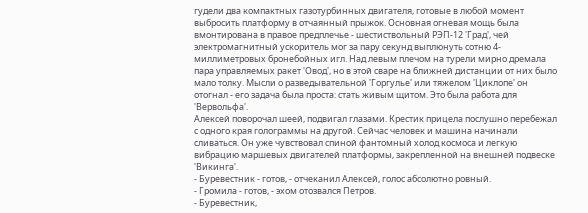гудели два компактных газотурбинных двигателя, готовые в любой момент выбросить платформу в отчаянный прыжок. Основная огневая мощь была вмонтирована в правое предплечье - шестиствольный РЭП-12 'Град', чей электромагнитный ускоритель мог за пару секунд выплюнуть сотню 4-миллиметровых бронебойных игл. Над левым плечом на турели мирно дремала пара управляемых ракет 'Овод', но в этой сваре на ближней дистанции от них было мало толку. Мысли о разведывательной 'Горгулье' или тяжелом 'Циклопе' он отогнал - его задача была проста: стать живым щитом. Это была работа для 'Вервольфа'.
Алексей поворочал шеей, подвигал глазами. Крестик прицела послушно перебежал с одного края голограммы на другой. Сейчас человек и машина начинали сливаться. Он уже чувствовал спиной фантомный холод космоса и легкую вибрацию маршевых двигателей платформы, закрепленной на внешней подвеске 'Викинга'.
- Буревестник - готов, - отчеканил Алексей, голос абсолютно ровный.
- Громила - готов, - эхом отозвался Петров.
- Буревестник,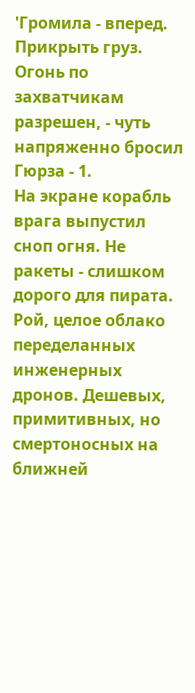'Громила - вперед. Прикрыть груз. Огонь по захватчикам разрешен, - чуть напряженно бросил Гюрза - 1.
На экране корабль врага выпустил сноп огня. Не ракеты - слишком дорого для пирата. Рой, целое облако переделанных инженерных дронов. Дешевых, примитивных, но смертоносных на ближней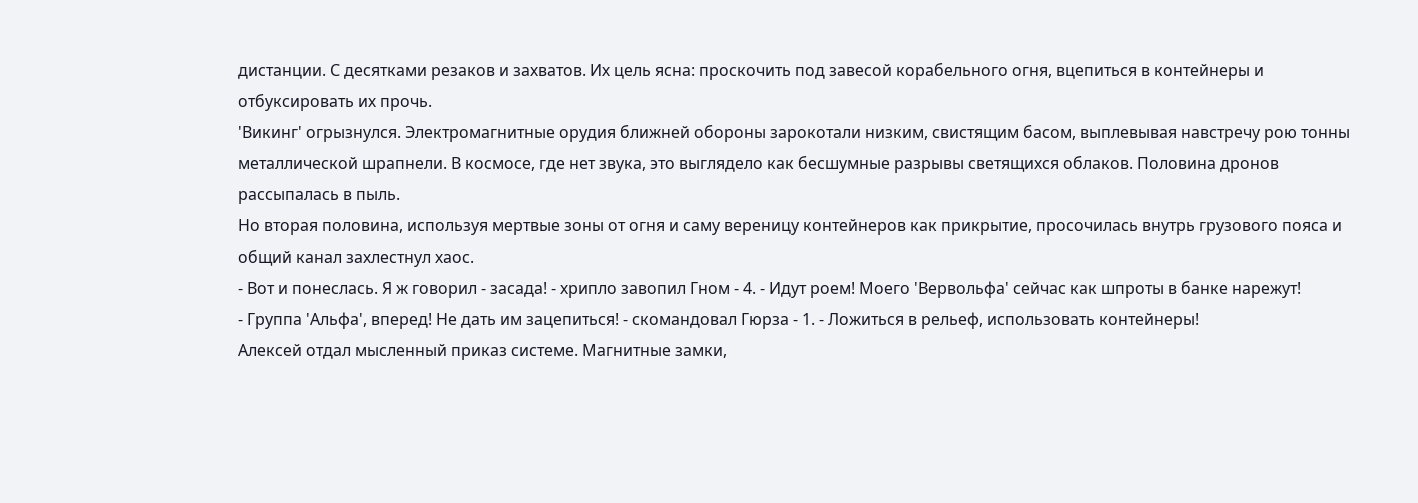дистанции. С десятками резаков и захватов. Их цель ясна: проскочить под завесой корабельного огня, вцепиться в контейнеры и отбуксировать их прочь.
'Викинг' огрызнулся. Электромагнитные орудия ближней обороны зарокотали низким, свистящим басом, выплевывая навстречу рою тонны металлической шрапнели. В космосе, где нет звука, это выглядело как бесшумные разрывы светящихся облаков. Половина дронов рассыпалась в пыль.
Но вторая половина, используя мертвые зоны от огня и саму вереницу контейнеров как прикрытие, просочилась внутрь грузового пояса и общий канал захлестнул хаос.
- Вот и понеслась. Я ж говорил - засада! - хрипло завопил Гном - 4. - Идут роем! Моего 'Вервольфа' сейчас как шпроты в банке нарежут!
- Группа 'Альфа', вперед! Не дать им зацепиться! - скомандовал Гюрза - 1. - Ложиться в рельеф, использовать контейнеры!
Алексей отдал мысленный приказ системе. Магнитные замки,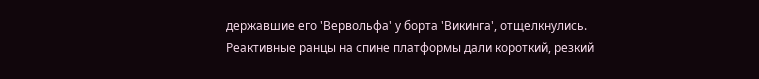державшие его 'Вервольфа' у борта 'Викинга', отщелкнулись. Реактивные ранцы на спине платформы дали короткий, резкий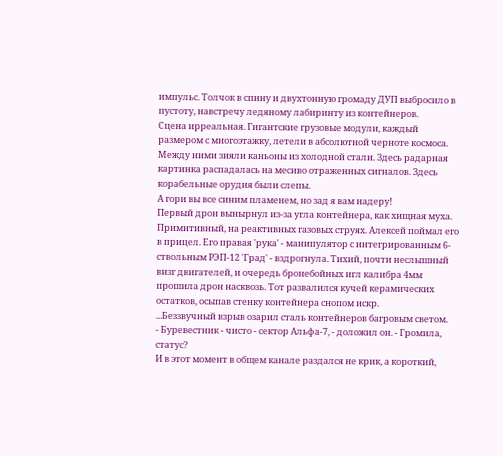импульс. Толчок в спину и двухтонную громаду ДУП выбросило в пустоту, навстречу ледяному лабиринту из контейнеров.
Сцена ирреальная. Гигантские грузовые модули, каждый размером с многоэтажку, летели в абсолютной черноте космоса. Между ними зияли каньоны из холодной стали. Здесь радарная картинка распадалась на месиво отраженных сигналов. Здесь корабельные орудия были слепы.
А гори вы все синим пламенем, но зад я вам надеру!
Первый дрон вынырнул из-за угла контейнера, как хищная муха. Примитивный, на реактивных газовых струях. Алексей поймал его в прицел. Его правая 'рука' - манипулятор с интегрированным 6-ствольным РЭП-12 'Град' - вздрогнула. Тихий, почти неслышный визг двигателей, и очередь бронебойных игл калибра 4мм прошила дрон насквозь. Тот развалился кучей керамических остатков, осыпав стенку контейнера снопом искр.
...Беззвучный взрыв озарил сталь контейнеров багровым светом.
- Буревестник - чисто - сектор Альфа-7, - доложил он. - Громила, статус?
И в этот момент в общем канале раздался не крик, а короткий,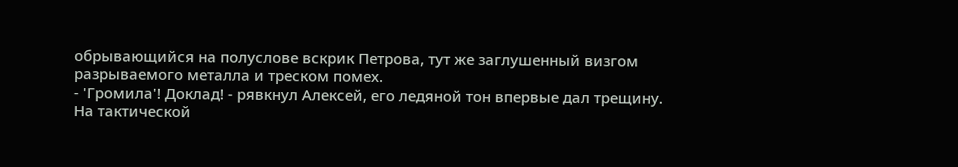обрывающийся на полуслове вскрик Петрова, тут же заглушенный визгом разрываемого металла и треском помех.
- 'Громила'! Доклад! - рявкнул Алексей, его ледяной тон впервые дал трещину. На тактической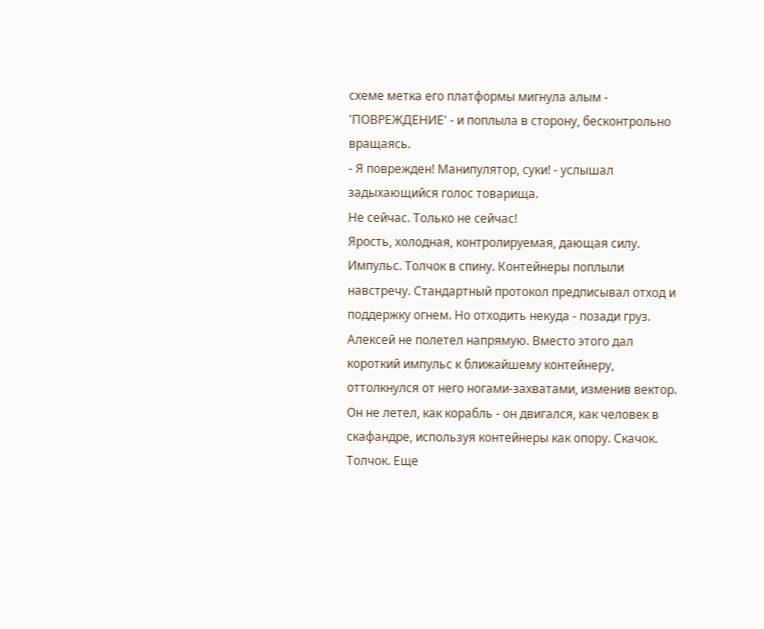схеме метка его платформы мигнула алым - 'ПОВРЕЖДЕНИЕ' - и поплыла в сторону, бесконтрольно вращаясь.
- Я поврежден! Манипулятор, суки! - услышал задыхающийся голос товарища.
Не сейчас. Только не сейчас!
Ярость, холодная, контролируемая, дающая силу.
Импульс. Толчок в спину. Контейнеры поплыли навстречу. Стандартный протокол предписывал отход и поддержку огнем. Но отходить некуда - позади груз. Алексей не полетел напрямую. Вместо этого дал короткий импульс к ближайшему контейнеру, оттолкнулся от него ногами-захватами, изменив вектор. Он не летел, как корабль - он двигался, как человек в скафандре, используя контейнеры как опору. Скачок. Толчок. Еще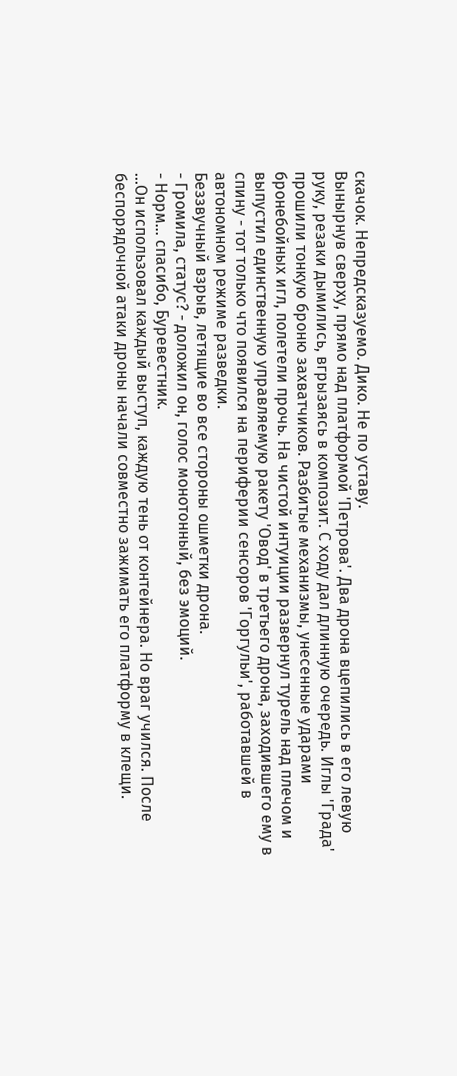скачок. Непредсказуемо. Дико. Не по уставу.
Вынырнув сверху, прямо над платформой 'Петрова'. Два дрона вцепились в его левую руку, резаки дымились, вгрызаясь в композит. С ходу дал длинную очередь. Иглы 'Града' прошили тонкую броню захватчиков. Разбитые механизмы, унесенные ударами бронебойных игл, полетели прочь. На чистой интуиции развернул турель над плечом и выпустил единственную управляемую ракету 'Овод' в третьего дрона, заходившего ему в спину - тот только что появился на периферии сенсоров 'Горгульи', работавшей в автономном режиме разведки.
Беззвучный взрыв, летящие во все стороны ошметки дрона.
- Громила, статус? - доложил он, голос монотонный, без эмоций.
- Норм... спасибо, Буревестник.
...Он использовал каждый выступ, каждую тень от контейнера. Но враг учился. После беспорядочной атаки дроны начали совместно зажимать его платформу в клещи.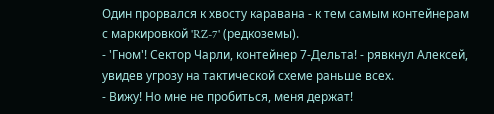Один прорвался к хвосту каравана - к тем самым контейнерам с маркировкой 'RZ-7' (редкоземы).
- 'Гном'! Сектор Чарли, контейнер 7-Дельта! - рявкнул Алексей, увидев угрозу на тактической схеме раньше всех.
- Вижу! Но мне не пробиться, меня держат!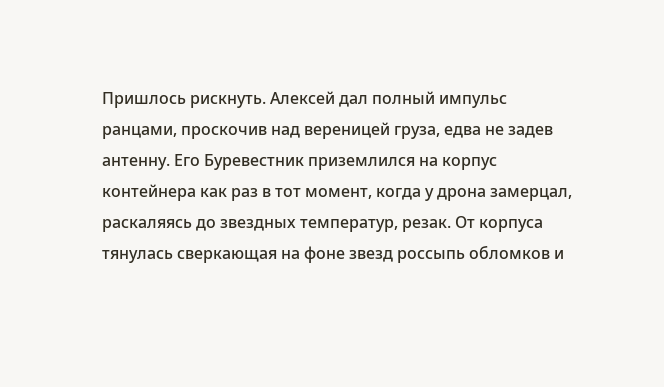Пришлось рискнуть. Алексей дал полный импульс ранцами, проскочив над вереницей груза, едва не задев антенну. Его Буревестник приземлился на корпус контейнера как раз в тот момент, когда у дрона замерцал, раскаляясь до звездных температур, резак. От корпуса тянулась сверкающая на фоне звезд россыпь обломков и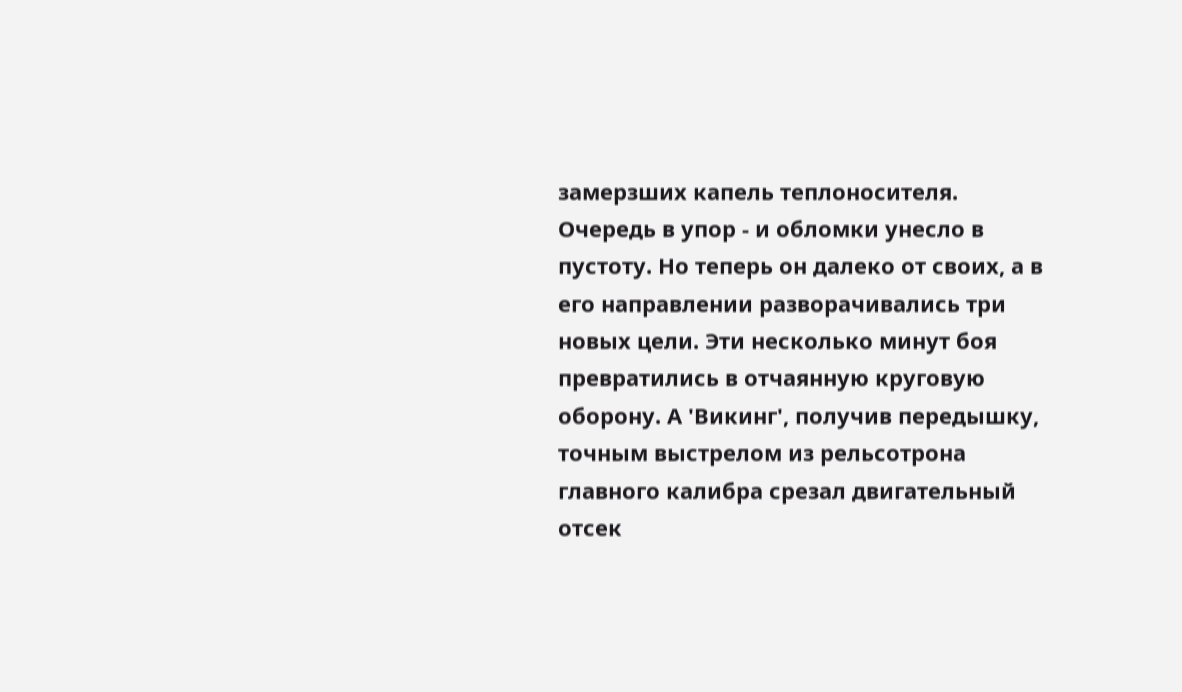замерзших капель теплоносителя.
Очередь в упор - и обломки унесло в пустоту. Но теперь он далеко от своих, а в его направлении разворачивались три новых цели. Эти несколько минут боя превратились в отчаянную круговую оборону. А 'Викинг', получив передышку, точным выстрелом из рельсотрона главного калибра срезал двигательный отсек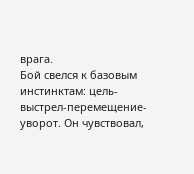врага.
Бой свелся к базовым инстинктам: цель-выстрел-перемещение-уворот. Он чувствовал,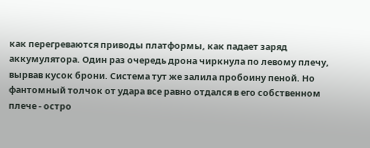как перегреваются приводы платформы, как падает заряд аккумулятора. Один раз очередь дрона чиркнула по левому плечу, вырвав кусок брони. Система тут же залила пробоину пеной. Но фантомный толчок от удара все равно отдался в его собственном плече - остро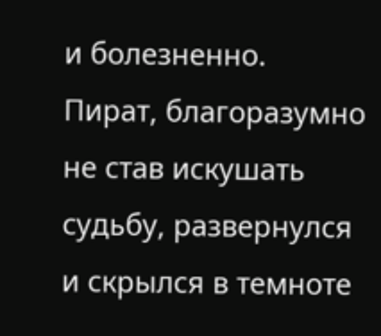и болезненно.
Пират, благоразумно не став искушать судьбу, развернулся и скрылся в темноте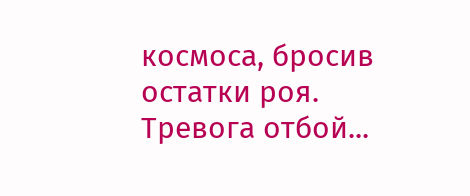космоса, бросив остатки роя.
Тревога отбой...